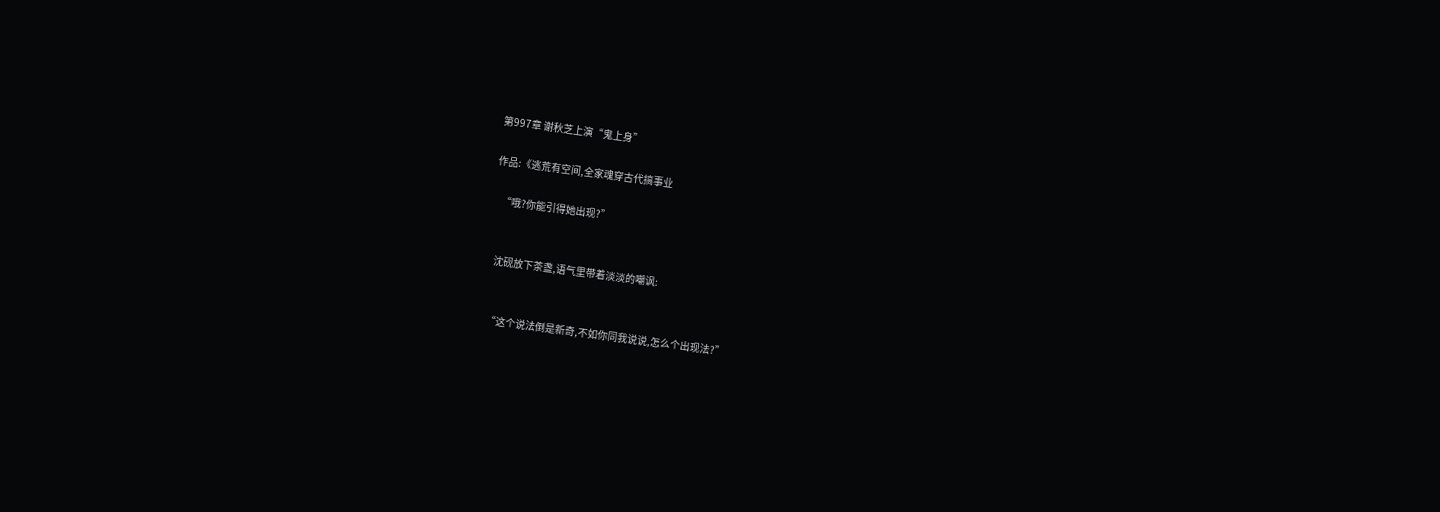第997章 谢秋芝上演“鬼上身”

作品:《逃荒有空间,全家魂穿古代搞事业

    “哦?你能引得她出现?”


    沈砚放下茶盏,语气里带着淡淡的嘲讽:


    “这个说法倒是新奇,不如你同我说说,怎么个出现法?”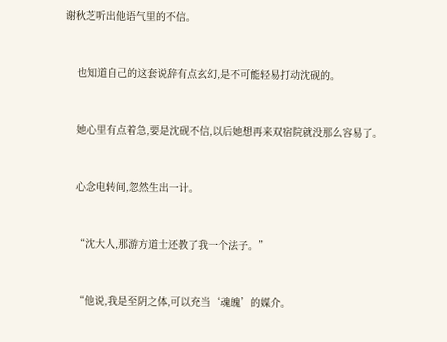谢秋芝听出他语气里的不信。


    也知道自己的这套说辞有点玄幻,是不可能轻易打动沈砚的。


    她心里有点着急,要是沈砚不信,以后她想再来双宿院就没那么容易了。


    心念电转间,忽然生出一计。


    “沈大人,那游方道士还教了我一个法子。”


    “他说,我是至阴之体,可以充当‘魂魄’的媒介。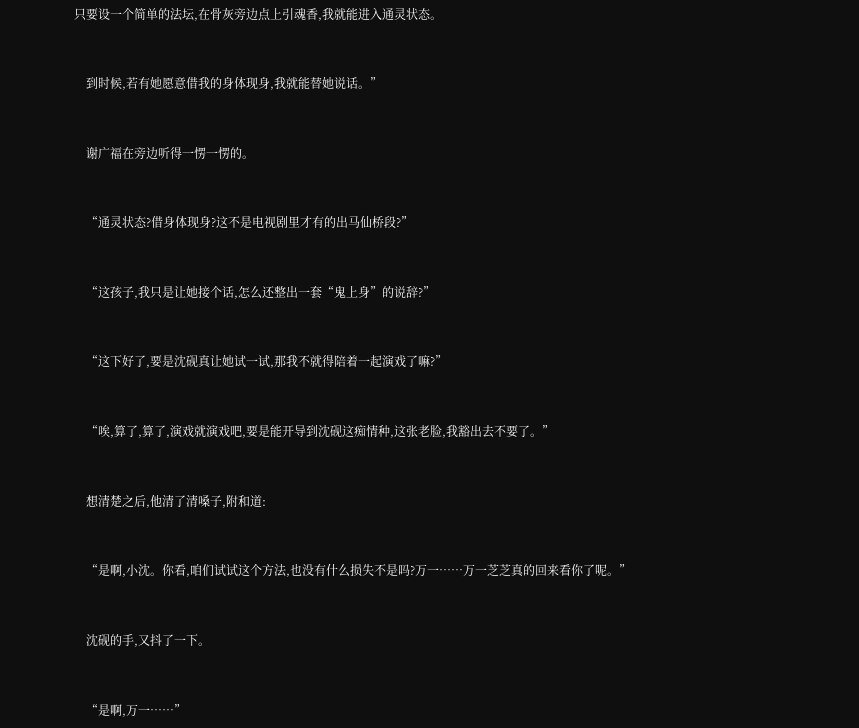只要设一个简单的法坛,在骨灰旁边点上引魂香,我就能进入通灵状态。


    到时候,若有她愿意借我的身体现身,我就能替她说话。”


    谢广福在旁边听得一愣一愣的。


    “通灵状态?借身体现身?这不是电视剧里才有的出马仙桥段?”


    “这孩子,我只是让她接个话,怎么还整出一套“鬼上身”的说辞?”


    “这下好了,要是沈砚真让她试一试,那我不就得陪着一起演戏了嘛?”


    “唉,算了,算了,演戏就演戏吧,要是能开导到沈砚这痴情种,这张老脸,我豁出去不要了。”


    想清楚之后,他清了清嗓子,附和道:


    “是啊,小沈。你看,咱们试试这个方法,也没有什么损失不是吗?万一……万一芝芝真的回来看你了呢。”


    沈砚的手,又抖了一下。


    “是啊,万一……”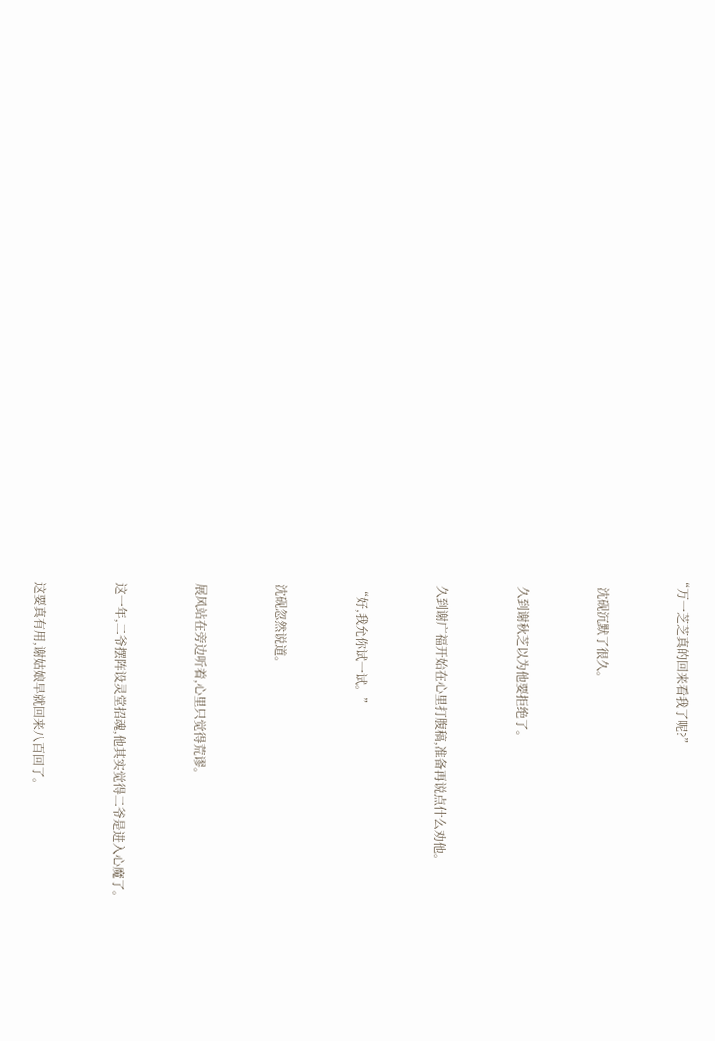“万一芝芝真的回来看我了呢?”


    沈砚沉默了很久。


    久到谢秋芝以为他要拒绝了。


    久到谢广福开始在心里打腹稿,准备再说点什么劝他。


    “好,我允你试一试。”


    沈砚忽然说道。


    展风站在旁边听着,心里只觉得荒谬。


    这一年,二爷摆阵设灵堂招魂,他其实觉得二爷是进入心魔了。


    这要真有用,谢姑娘早就回来八百回了。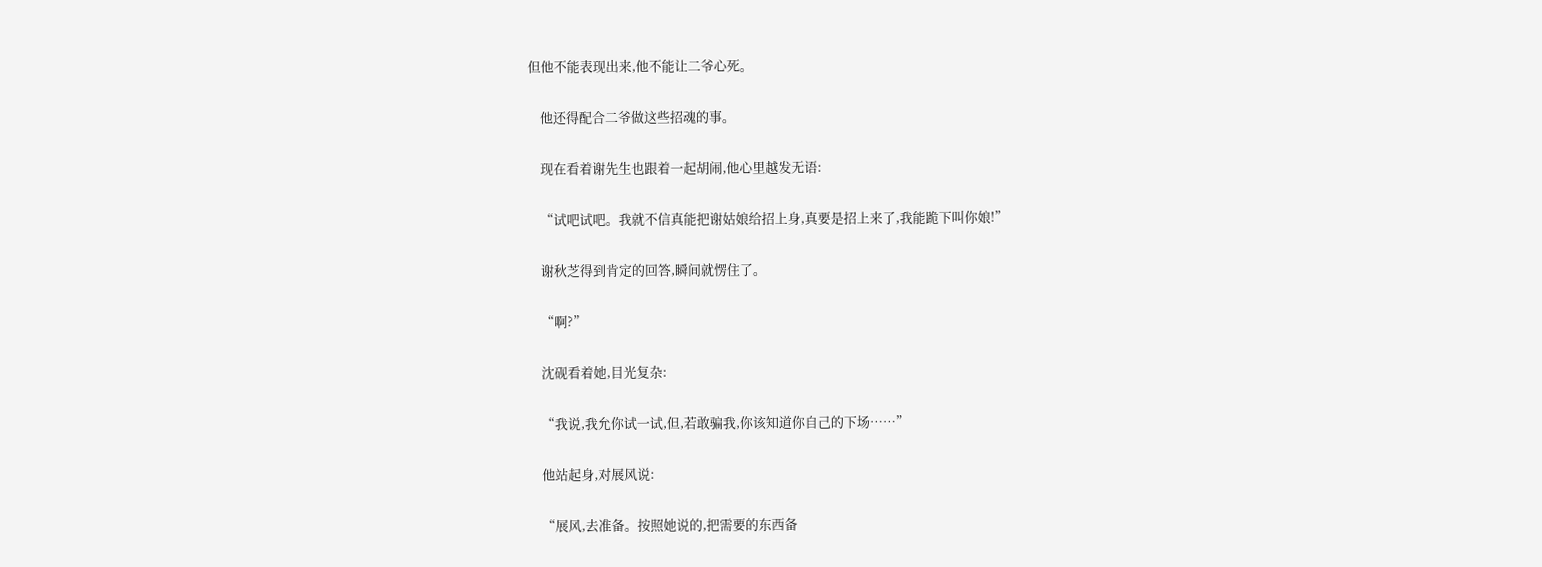但他不能表现出来,他不能让二爷心死。


    他还得配合二爷做这些招魂的事。


    现在看着谢先生也跟着一起胡闹,他心里越发无语:


    “试吧试吧。我就不信真能把谢姑娘给招上身,真要是招上来了,我能跪下叫你娘!”


    谢秋芝得到肯定的回答,瞬间就愣住了。


    “啊?”


    沈砚看着她,目光复杂:


    “我说,我允你试一试,但,若敢骗我,你该知道你自己的下场……”


    他站起身,对展风说:


    “展风,去准备。按照她说的,把需要的东西备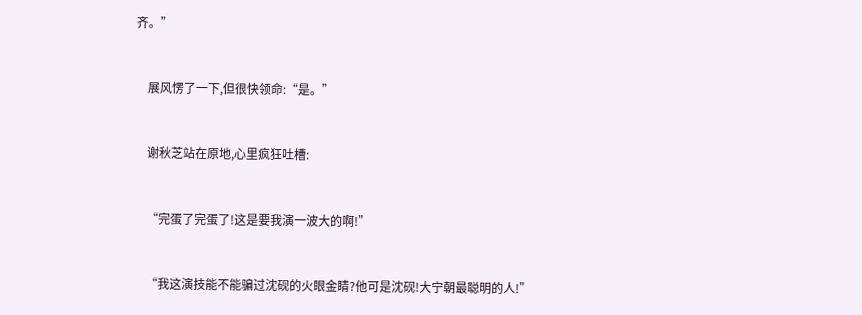齐。”


    展风愣了一下,但很快领命:“是。”


    谢秋芝站在原地,心里疯狂吐槽:


    “完蛋了完蛋了!这是要我演一波大的啊!”


    “我这演技能不能骗过沈砚的火眼金睛?他可是沈砚!大宁朝最聪明的人!”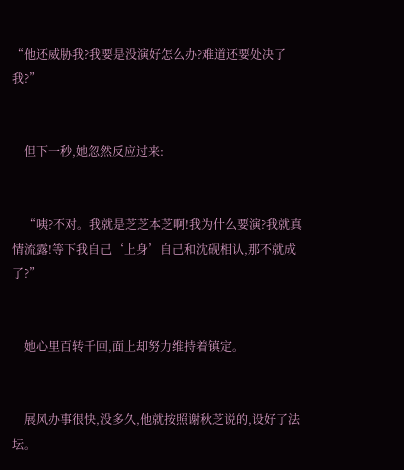“他还威胁我?我要是没演好怎么办?难道还要处决了我?”


    但下一秒,她忽然反应过来:


    “咦?不对。我就是芝芝本芝啊!我为什么要演?我就真情流露!等下我自己‘上身’自己和沈砚相认,那不就成了?”


    她心里百转千回,面上却努力维持着镇定。


    展风办事很快,没多久,他就按照谢秋芝说的,设好了法坛。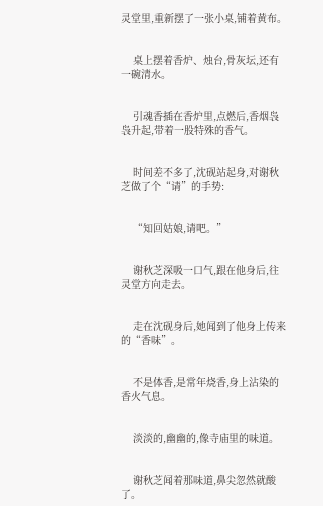灵堂里,重新摆了一张小桌,铺着黄布。


    桌上摆着香炉、烛台,骨灰坛,还有一碗清水。


    引魂香插在香炉里,点燃后,香烟袅袅升起,带着一股特殊的香气。


    时间差不多了,沈砚站起身,对谢秋芝做了个“请”的手势:


    “知回姑娘,请吧。”


    谢秋芝深吸一口气,跟在他身后,往灵堂方向走去。


    走在沈砚身后,她闻到了他身上传来的“香味”。


    不是体香,是常年烧香,身上沾染的香火气息。


    淡淡的,幽幽的,像寺庙里的味道。


    谢秋芝闻着那味道,鼻尖忽然就酸了。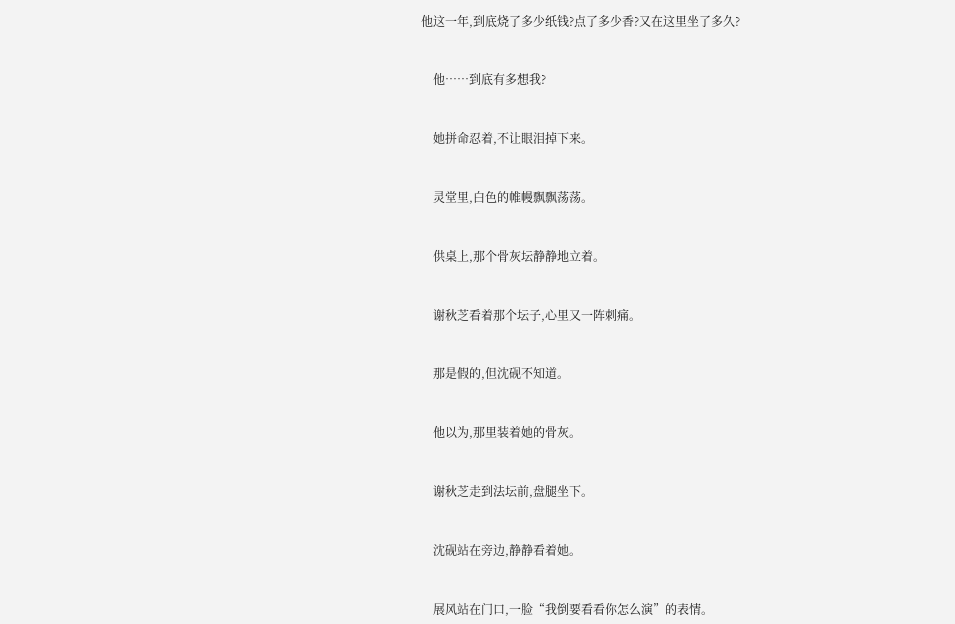他这一年,到底烧了多少纸钱?点了多少香?又在这里坐了多久?


    他……到底有多想我?


    她拼命忍着,不让眼泪掉下来。


    灵堂里,白色的帷幔飘飘荡荡。


    供桌上,那个骨灰坛静静地立着。


    谢秋芝看着那个坛子,心里又一阵刺痛。


    那是假的,但沈砚不知道。


    他以为,那里装着她的骨灰。


    谢秋芝走到法坛前,盘腿坐下。


    沈砚站在旁边,静静看着她。


    展风站在门口,一脸“我倒要看看你怎么演”的表情。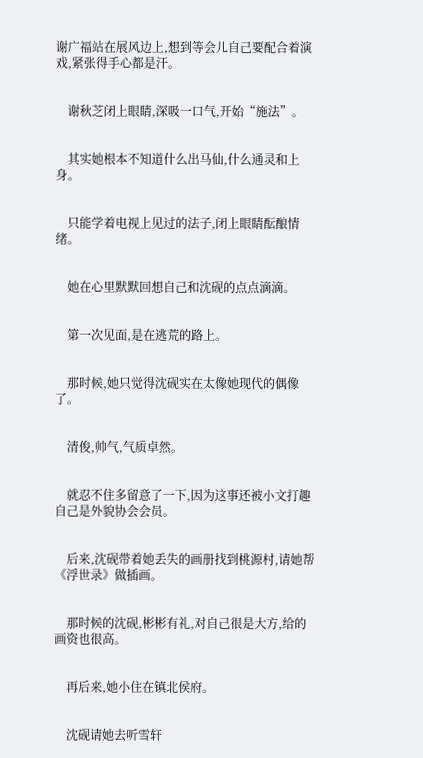谢广福站在展风边上,想到等会儿自己要配合着演戏,紧张得手心都是汗。


    谢秋芝闭上眼睛,深吸一口气,开始“施法”。


    其实她根本不知道什么出马仙,什么通灵和上身。


    只能学着电视上见过的法子,闭上眼睛酝酿情绪。


    她在心里默默回想自己和沈砚的点点滴滴。


    第一次见面,是在逃荒的路上。


    那时候,她只觉得沈砚实在太像她现代的偶像了。


    清俊,帅气,气质卓然。


    就忍不住多留意了一下,因为这事还被小文打趣自己是外貌协会会员。


    后来,沈砚带着她丢失的画册找到桃源村,请她帮《浮世录》做插画。


    那时候的沈砚,彬彬有礼,对自己很是大方,给的画资也很高。


    再后来,她小住在镇北侯府。


    沈砚请她去听雪轩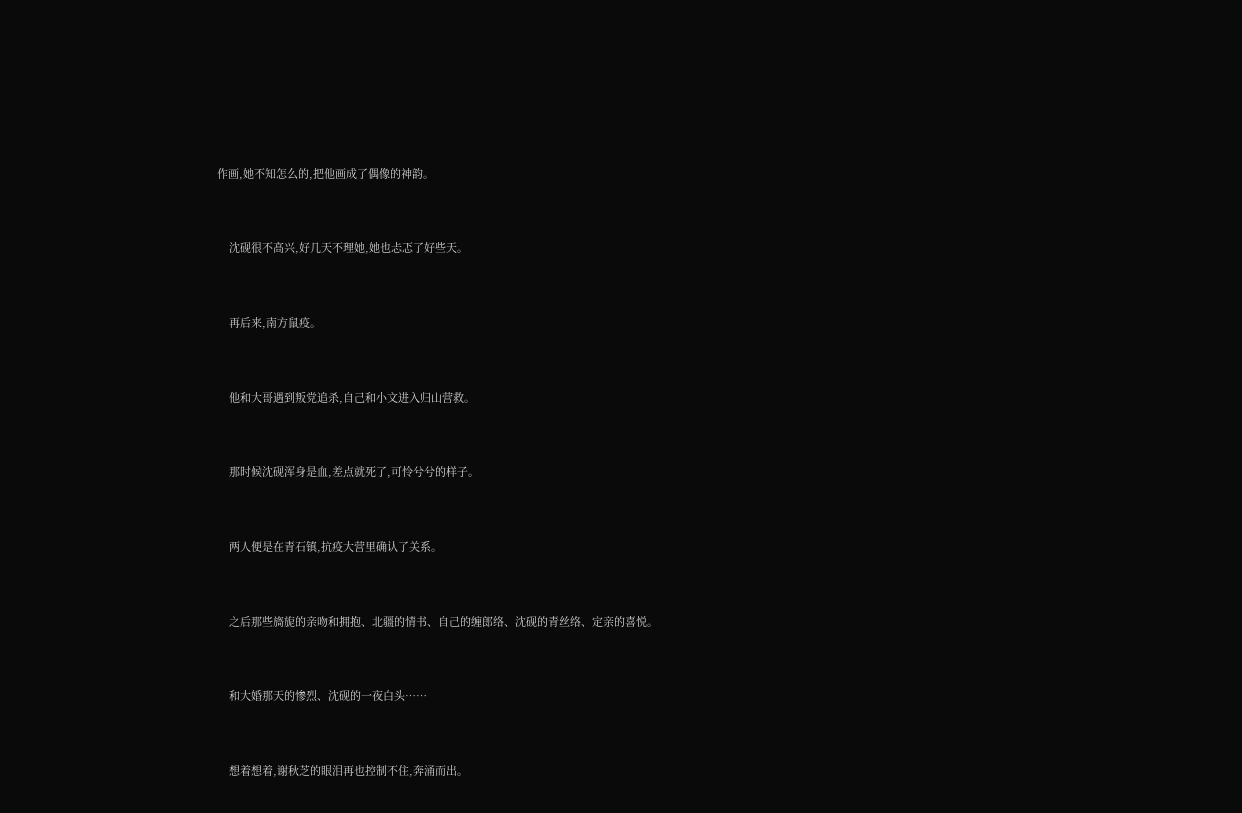作画,她不知怎么的,把他画成了偶像的神韵。


    沈砚很不高兴,好几天不理她,她也忐忑了好些天。


    再后来,南方鼠疫。


    他和大哥遇到叛党追杀,自己和小文进入归山营救。


    那时候沈砚浑身是血,差点就死了,可怜兮兮的样子。


    两人便是在青石镇,抗疫大营里确认了关系。


    之后那些旖旎的亲吻和拥抱、北疆的情书、自己的缠郎络、沈砚的青丝络、定亲的喜悦。


    和大婚那天的惨烈、沈砚的一夜白头……


    想着想着,谢秋芝的眼泪再也控制不住,奔涌而出。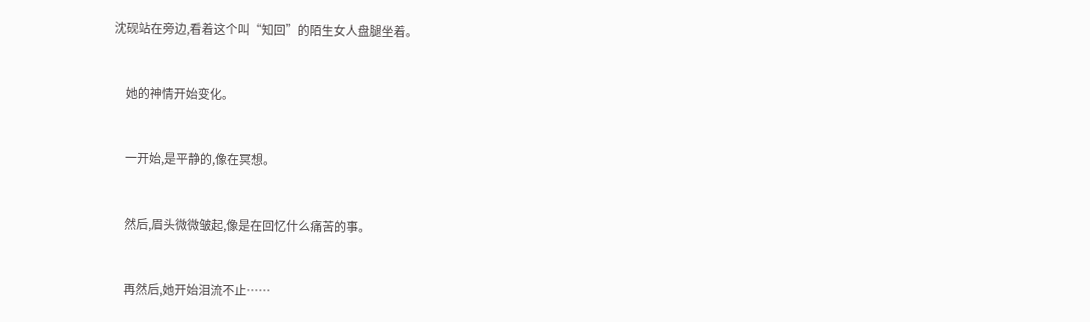沈砚站在旁边,看着这个叫“知回”的陌生女人盘腿坐着。


    她的神情开始变化。


    一开始,是平静的,像在冥想。


    然后,眉头微微皱起,像是在回忆什么痛苦的事。


    再然后,她开始泪流不止……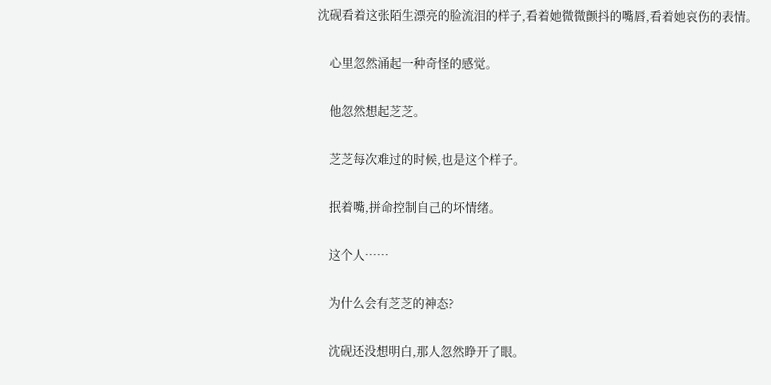沈砚看着这张陌生漂亮的脸流泪的样子,看着她微微颤抖的嘴唇,看着她哀伤的表情。


    心里忽然涌起一种奇怪的感觉。


    他忽然想起芝芝。


    芝芝每次难过的时候,也是这个样子。


    抿着嘴,拼命控制自己的坏情绪。


    这个人……


    为什么会有芝芝的神态?


    沈砚还没想明白,那人忽然睁开了眼。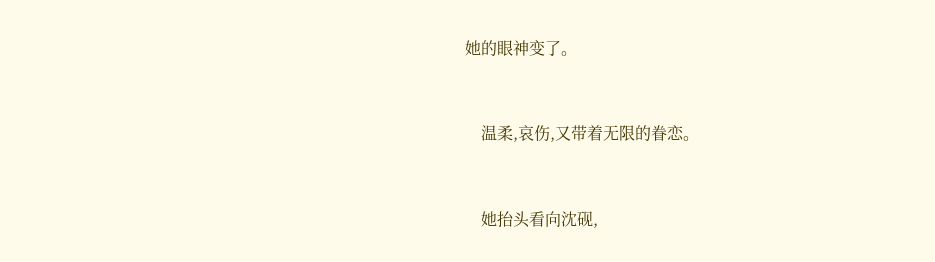她的眼神变了。


    温柔,哀伤,又带着无限的眷恋。


    她抬头看向沈砚,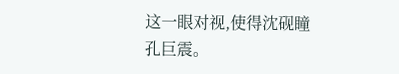这一眼对视,使得沈砚瞳孔巨震。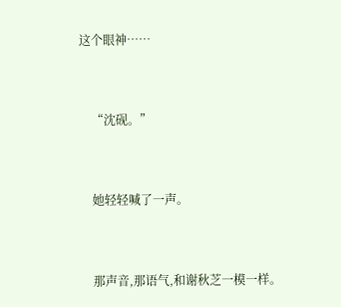这个眼神……


    “沈砚。”


    她轻轻喊了一声。


    那声音,那语气,和谢秋芝一模一样。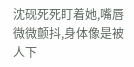沈砚死死盯着她,嘴唇微微颤抖,身体像是被人下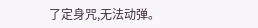了定身咒,无法动弹。